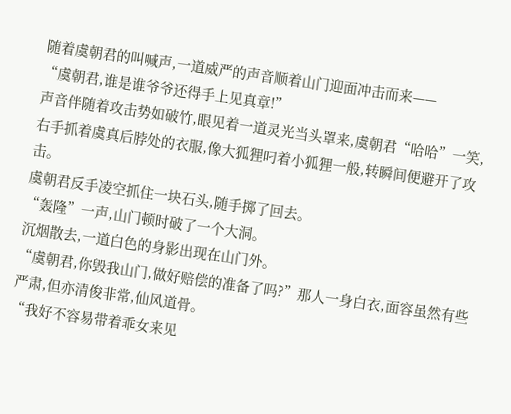随着虞朝君的叫喊声,一道威严的声音顺着山门迎面冲击而来——
“虞朝君,谁是谁爷爷还得手上见真章!”
声音伴随着攻击势如破竹,眼见着一道灵光当头罩来,虞朝君“哈哈”一笑,右手抓着虞真后脖处的衣服,像大狐狸叼着小狐狸一般,转瞬间便避开了攻击。
虞朝君反手凌空抓住一块石头,随手掷了回去。
“轰隆”一声,山门顿时破了一个大洞。
沉烟散去,一道白色的身影出现在山门外。
“虞朝君,你毁我山门,做好赔偿的准备了吗?”那人一身白衣,面容虽然有些严肃,但亦清俊非常,仙风道骨。
“我好不容易带着乖女来见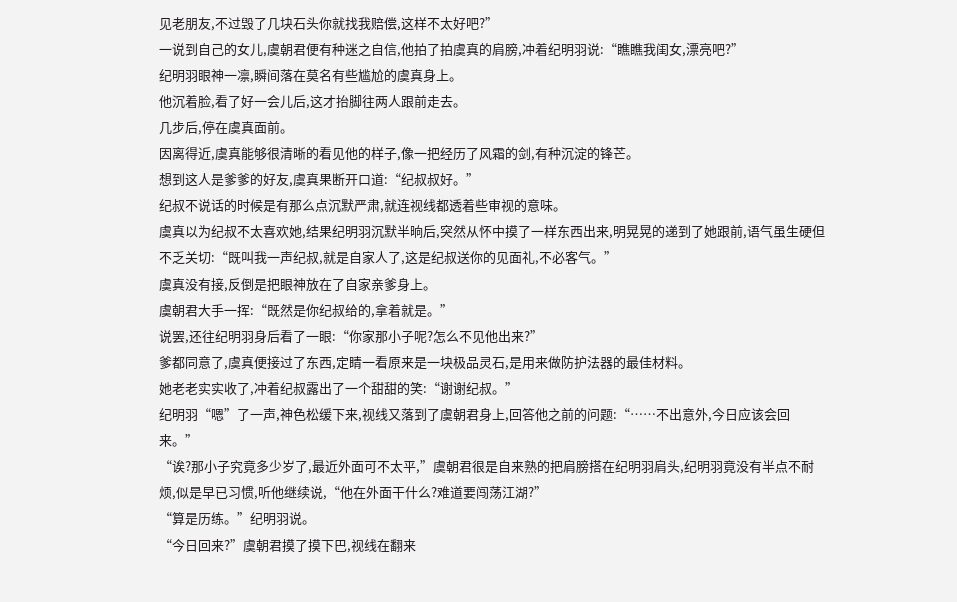见老朋友,不过毁了几块石头你就找我赔偿,这样不太好吧?”
一说到自己的女儿,虞朝君便有种迷之自信,他拍了拍虞真的肩膀,冲着纪明羽说:“瞧瞧我闺女,漂亮吧?”
纪明羽眼神一凛,瞬间落在莫名有些尴尬的虞真身上。
他沉着脸,看了好一会儿后,这才抬脚往两人跟前走去。
几步后,停在虞真面前。
因离得近,虞真能够很清晰的看见他的样子,像一把经历了风霜的剑,有种沉淀的锋芒。
想到这人是爹爹的好友,虞真果断开口道:“纪叔叔好。”
纪叔不说话的时候是有那么点沉默严肃,就连视线都透着些审视的意味。
虞真以为纪叔不太喜欢她,结果纪明羽沉默半晌后,突然从怀中摸了一样东西出来,明晃晃的递到了她跟前,语气虽生硬但不乏关切:“既叫我一声纪叔,就是自家人了,这是纪叔送你的见面礼,不必客气。”
虞真没有接,反倒是把眼神放在了自家亲爹身上。
虞朝君大手一挥:“既然是你纪叔给的,拿着就是。”
说罢,还往纪明羽身后看了一眼:“你家那小子呢?怎么不见他出来?”
爹都同意了,虞真便接过了东西,定睛一看原来是一块极品灵石,是用来做防护法器的最佳材料。
她老老实实收了,冲着纪叔露出了一个甜甜的笑:“谢谢纪叔。”
纪明羽“嗯”了一声,神色松缓下来,视线又落到了虞朝君身上,回答他之前的问题:“……不出意外,今日应该会回来。”
“诶?那小子究竟多少岁了,最近外面可不太平,”虞朝君很是自来熟的把肩膀搭在纪明羽肩头,纪明羽竟没有半点不耐烦,似是早已习惯,听他继续说,“他在外面干什么?难道要闯荡江湖?”
“算是历练。”纪明羽说。
“今日回来?”虞朝君摸了摸下巴,视线在翻来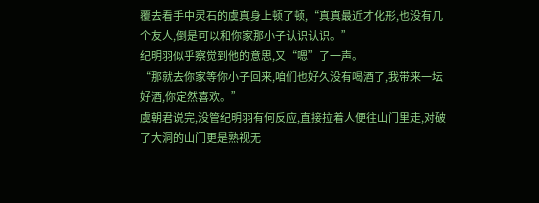覆去看手中灵石的虞真身上顿了顿,“真真最近才化形,也没有几个友人,倒是可以和你家那小子认识认识。”
纪明羽似乎察觉到他的意思,又“嗯”了一声。
“那就去你家等你小子回来,咱们也好久没有喝酒了,我带来一坛好酒,你定然喜欢。”
虞朝君说完,没管纪明羽有何反应,直接拉着人便往山门里走,对破了大洞的山门更是熟视无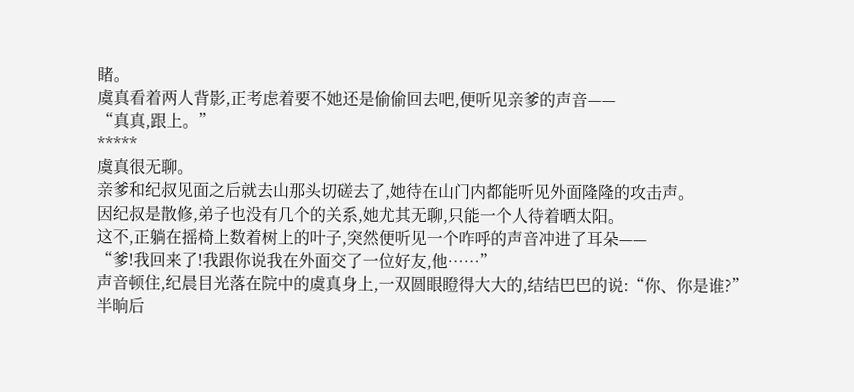睹。
虞真看着两人背影,正考虑着要不她还是偷偷回去吧,便听见亲爹的声音——
“真真,跟上。”
*****
虞真很无聊。
亲爹和纪叔见面之后就去山那头切磋去了,她待在山门内都能听见外面隆隆的攻击声。
因纪叔是散修,弟子也没有几个的关系,她尤其无聊,只能一个人待着晒太阳。
这不,正躺在摇椅上数着树上的叶子,突然便听见一个咋呼的声音冲进了耳朵——
“爹!我回来了!我跟你说我在外面交了一位好友,他……”
声音顿住,纪晨目光落在院中的虞真身上,一双圆眼瞪得大大的,结结巴巴的说:“你、你是谁?”
半晌后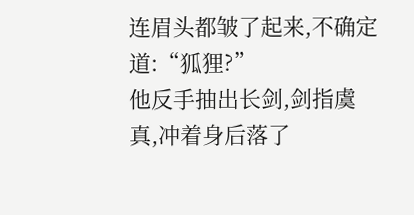连眉头都皱了起来,不确定道:“狐狸?”
他反手抽出长剑,剑指虞真,冲着身后落了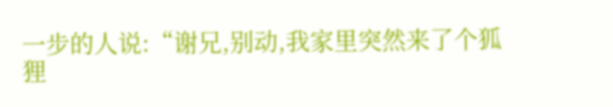一步的人说:“谢兄,别动,我家里突然来了个狐狸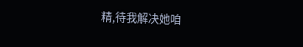精,待我解决她咱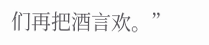们再把酒言欢。”